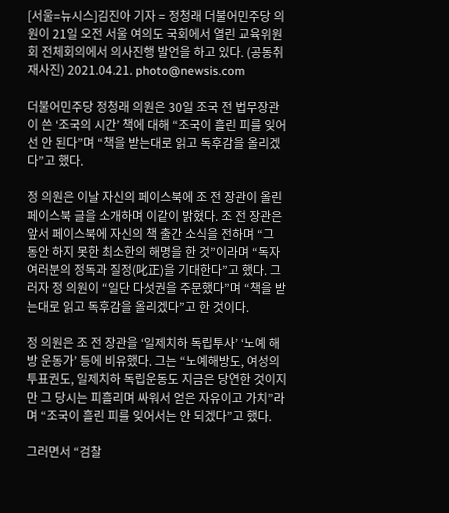[서울=뉴시스]김진아 기자 = 정청래 더불어민주당 의원이 21일 오전 서울 여의도 국회에서 열린 교육위원회 전체회의에서 의사진행 발언을 하고 있다. (공동취재사진) 2021.04.21. photo@newsis.com

더불어민주당 정청래 의원은 30일 조국 전 법무장관이 쓴 ‘조국의 시간’ 책에 대해 “조국이 흘린 피를 잊어선 안 된다”며 “책을 받는대로 읽고 독후감을 올리겠다”고 했다.

정 의원은 이날 자신의 페이스북에 조 전 장관이 올린 페이스북 글을 소개하며 이같이 밝혔다. 조 전 장관은 앞서 페이스북에 자신의 책 출간 소식을 전하며 “그 동안 하지 못한 최소한의 해명을 한 것”이라며 “독자 여러분의 정독과 질정(叱正)을 기대한다”고 했다. 그러자 정 의원이 “일단 다섯권을 주문했다”며 “책을 받는대로 읽고 독후감을 올리겠다”고 한 것이다.

정 의원은 조 전 장관을 ‘일제치하 독립투사’ ‘노예 해방 운동가’ 등에 비유했다. 그는 “노예해방도, 여성의 투표권도, 일제치하 독립운동도 지금은 당연한 것이지만 그 당시는 피흘리며 싸워서 얻은 자유이고 가치”라며 “조국이 흘린 피를 잊어서는 안 되겠다”고 했다.

그러면서 “검찰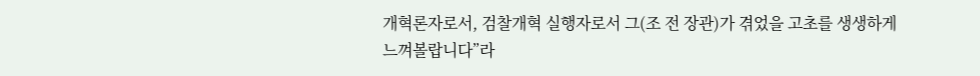개혁론자로서, 검찰개혁 실행자로서 그(조 전 장관)가 겪었을 고초를 생생하게 느껴볼랍니다”라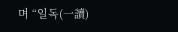며 “일독(一讀)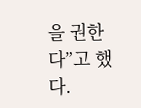을 권한다”고 했다.